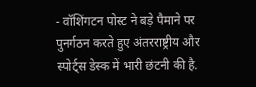- वॉशिंगटन पोस्ट ने बड़े पैमाने पर पुनर्गठन करते हुए अंतरराष्ट्रीय और स्पोर्ट्स डेस्क में भारी छंटनी की है.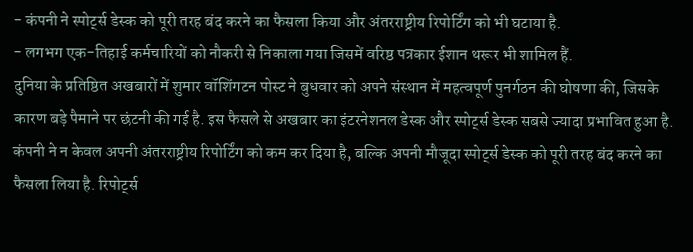- कंपनी ने स्पोर्ट्स डेस्क को पूरी तरह बंद करने का फैसला किया और अंतरराष्ट्रीय रिपोर्टिंग को भी घटाया है.
- लगभग एक-तिहाई कर्मचारियों को नौकरी से निकाला गया जिसमें वरिष्ठ पत्रकार ईशान थरूर भी शामिल हैं.
दुनिया के प्रतिष्ठित अखबारों में शुमार वॉशिंगटन पोस्ट ने बुधवार को अपने संस्थान में महत्वपूर्ण पुनर्गठन की घोषणा की, जिसके कारण बड़े पैमाने पर छंटनी की गई है. इस फैसले से अखबार का इंटरनेशनल डेस्क और स्पोर्ट्स डेस्क सबसे ज्यादा प्रभावित हुआ है. कंपनी ने न केवल अपनी अंतरराष्ट्रीय रिपोर्टिंग को कम कर दिया है, बल्कि अपनी मौजूदा स्पोर्ट्स डेस्क को पूरी तरह बंद करने का फैसला लिया है. रिपोर्ट्स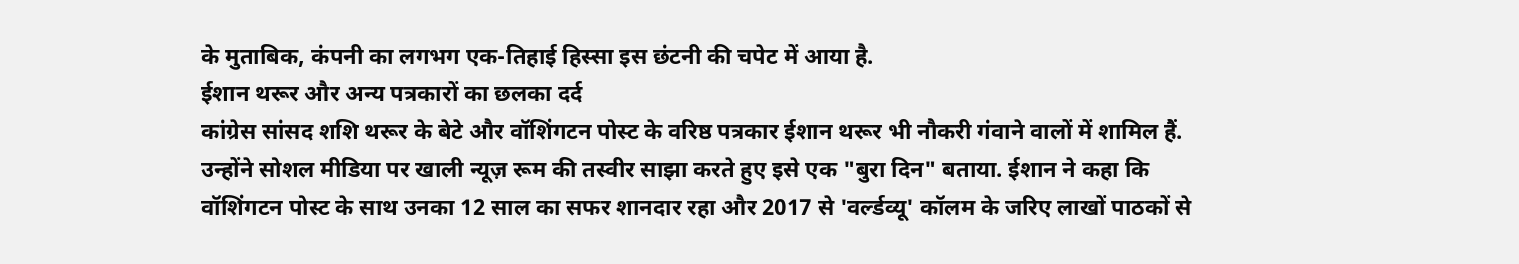के मुताबिक, कंपनी का लगभग एक-तिहाई हिस्सा इस छंटनी की चपेट में आया है.
ईशान थरूर और अन्य पत्रकारों का छलका दर्द
कांग्रेस सांसद शशि थरूर के बेटे और वॉशिंगटन पोस्ट के वरिष्ठ पत्रकार ईशान थरूर भी नौकरी गंवाने वालों में शामिल हैं. उन्होंने सोशल मीडिया पर खाली न्यूज़ रूम की तस्वीर साझा करते हुए इसे एक "बुरा दिन" बताया. ईशान ने कहा कि वॉशिंगटन पोस्ट के साथ उनका 12 साल का सफर शानदार रहा और 2017 से 'वर्ल्डव्यू' कॉलम के जरिए लाखों पाठकों से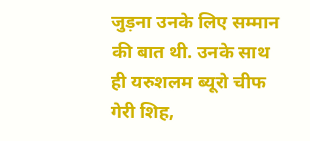जुड़ना उनके लिए सम्मान की बात थी. उनके साथ ही यरुशलम ब्यूरो चीफ गेरी शिह,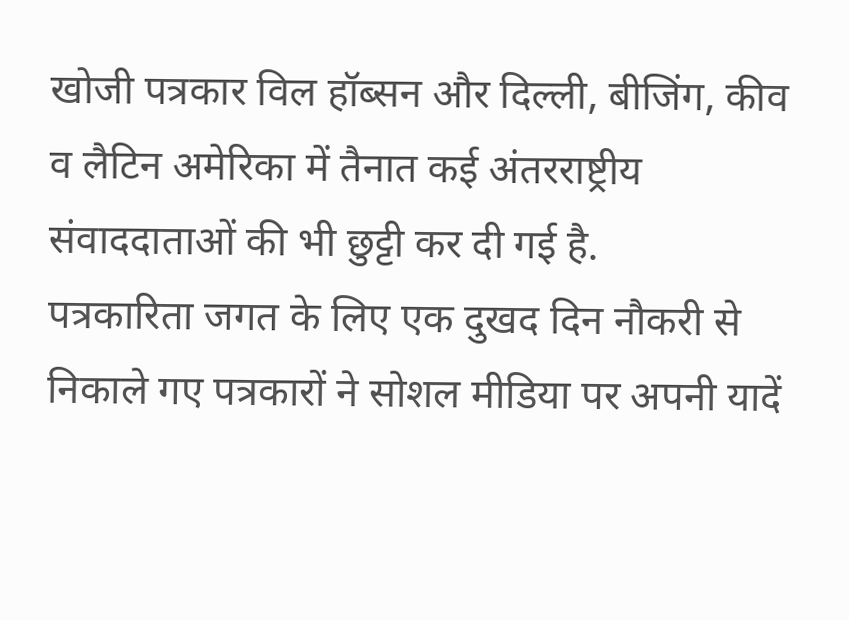खोजी पत्रकार विल हॉब्सन और दिल्ली, बीजिंग, कीव व लैटिन अमेरिका में तैनात कई अंतरराष्ट्रीय संवाददाताओं की भी छुट्टी कर दी गई है.
पत्रकारिता जगत के लिए एक दुखद दिन नौकरी से निकाले गए पत्रकारों ने सोशल मीडिया पर अपनी यादें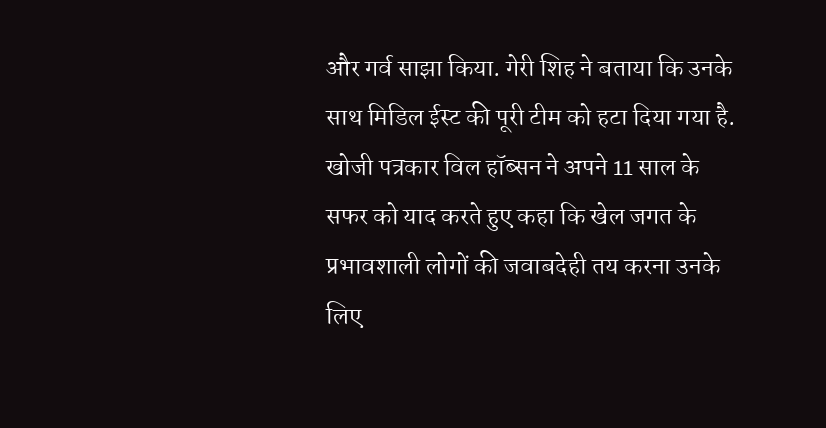और गर्व साझा किया. गेरी शिह ने बताया कि उनके साथ मिडिल ईस्ट की पूरी टीम को हटा दिया गया है. खोजी पत्रकार विल हॉब्सन ने अपने 11 साल के सफर को याद करते हुए कहा कि खेल जगत के प्रभावशाली लोगों की जवाबदेही तय करना उनके लिए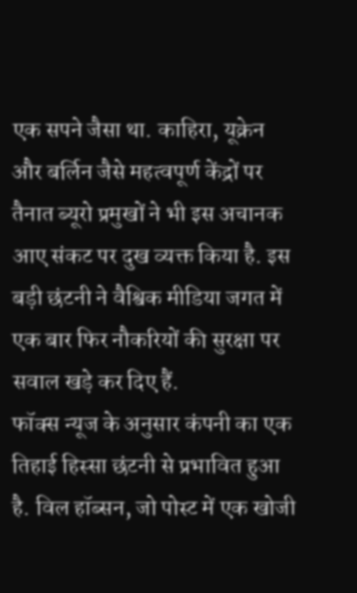एक सपने जैसा था. काहिरा, यूक्रेन और बर्लिन जैसे महत्वपूर्ण केंद्रों पर तैनात ब्यूरो प्रमुखों ने भी इस अचानक आए संकट पर दुख व्यक्त किया है. इस बड़ी छंटनी ने वैश्विक मीडिया जगत में एक बार फिर नौकरियों की सुरक्षा पर सवाल खड़े कर दिए हैं.
फॉक्स न्यूज के अनुसार कंपनी का एक तिहाई हिस्सा छंटनी से प्रभावित हुआ है. विल हॉब्सन, जो पोस्ट में एक खोजी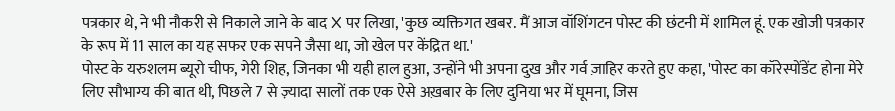पत्रकार थे, ने भी नौकरी से निकाले जाने के बाद X पर लिखा, 'कुछ व्यक्तिगत खबर. मैं आज वॉशिंगटन पोस्ट की छंटनी में शामिल हूं. एक खोजी पत्रकार के रूप में 11 साल का यह सफर एक सपने जैसा था, जो खेल पर केंद्रित था.'
पोस्ट के यरुशलम ब्यूरो चीफ, गेरी शिह, जिनका भी यही हाल हुआ, उन्होंने भी अपना दुख और गर्व ज़ाहिर करते हुए कहा, 'पोस्ट का कॉरेस्पोंडेंट होना मेरे लिए सौभाग्य की बात थी, पिछले 7 से ज़्यादा सालों तक एक ऐसे अख़बार के लिए दुनिया भर में घूमना, जिस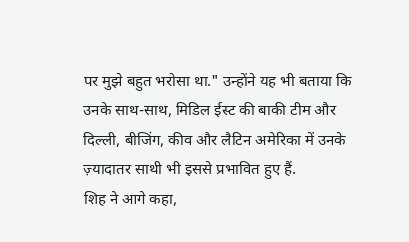पर मुझे बहुत भरोसा था." उन्होंने यह भी बताया कि उनके साथ-साथ, मिडिल ईस्ट की बाकी टीम और दिल्ली, बीजिंग, कीव और लैटिन अमेरिका में उनके ज़्यादातर साथी भी इससे प्रभावित हुए हैं.
शिह ने आगे कहा,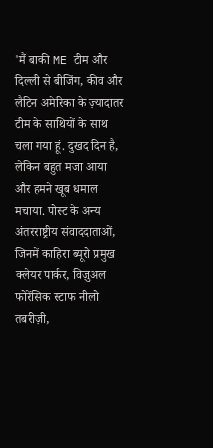'मैं बाकी ME टीम और दिल्ली से बीजिंग, कीव और लैटिन अमेरिका के ज़्यादातर टीम के साथियों के साथ चला गया हूं. दुखद दिन है, लेकिन बहुत मजा आया और हमने खूब धमाल मचाया. पोस्ट के अन्य अंतरराष्ट्रीय संवाददाताओं, जिनमें काहिरा ब्यूरो प्रमुख क्लेयर पार्कर, विज़ुअल फोरेंसिक स्टाफ नीलो तबरीज़ी,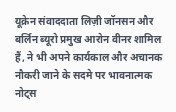यूक्रेन संवाददाता लिज़ी जॉनसन और बर्लिन ब्यूरो प्रमुख आरोन वीनर शामिल हैं, ने भी अपने कार्यकाल और अचानक नौकरी जाने के सदमे पर भावनात्मक नोट्स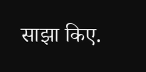साझा किए.